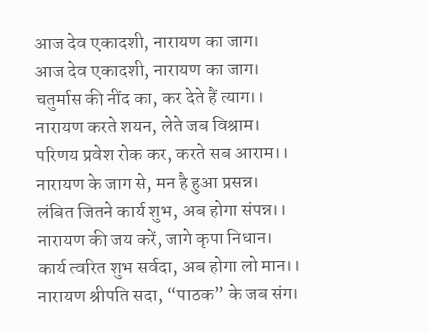आज देव एकादशी, नारायण का जाग।
आज देव एकादशी, नारायण का जाग।
चतुर्मास की नींद का, कर देते हैं त्याग।।
नारायण करते शयन, लेते जब विश्राम।
परिणय प्रवेश रोक कर, करते सब आराम।।
नारायण के जाग से, मन है हुआ प्रसन्न।
लंबित जितने कार्य शुभ, अब होगा संपन्न।।
नारायण की जय करें, जागे कृपा निधान।
कार्य त्वरित शुभ सर्वदा, अब होगा लो मान।।
नारायण श्रीपति सदा, “पाठक” के जब संग।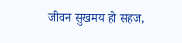जीवन सुखमय हो सहज,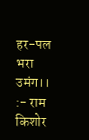हर-पल भरा उमंग।।
:- राम किशोर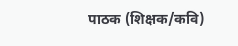पाठक (शिक्षक/कवि)